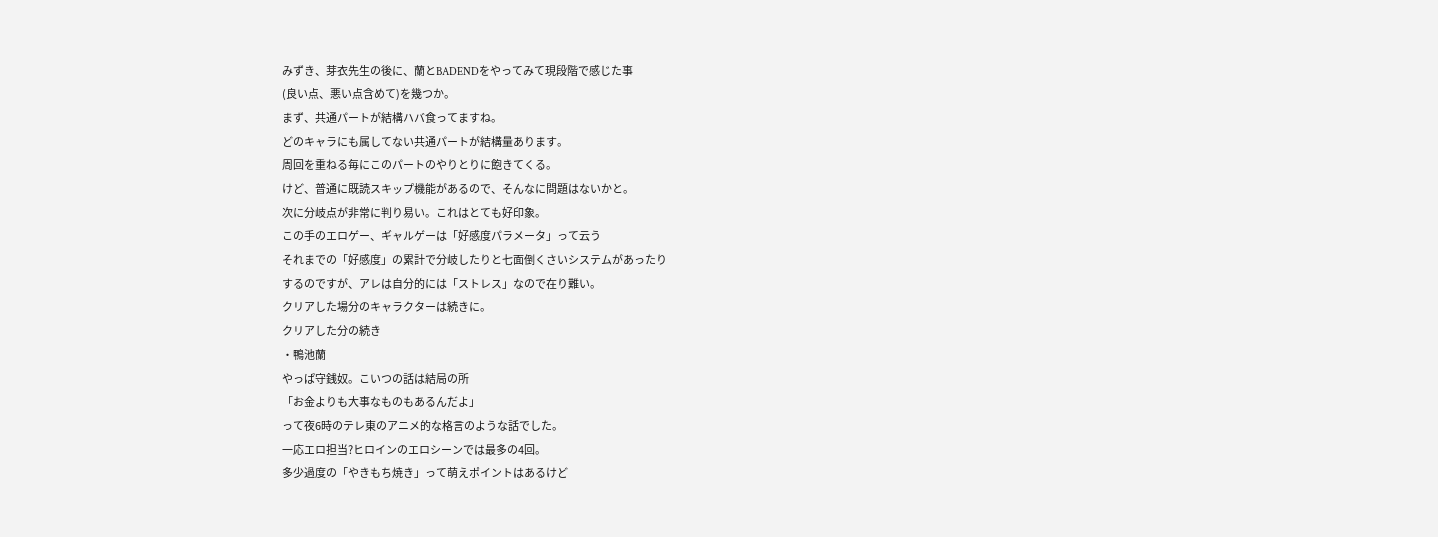みずき、芽衣先生の後に、蘭とBADENDをやってみて現段階で感じた事
(良い点、悪い点含めて)を幾つか。
まず、共通パートが結構ハバ食ってますね。
どのキャラにも属してない共通パートが結構量あります。
周回を重ねる毎にこのパートのやりとりに飽きてくる。
けど、普通に既読スキップ機能があるので、そんなに問題はないかと。
次に分岐点が非常に判り易い。これはとても好印象。
この手のエロゲー、ギャルゲーは「好感度パラメータ」って云う
それまでの「好感度」の累計で分岐したりと七面倒くさいシステムがあったり
するのですが、アレは自分的には「ストレス」なので在り難い。
クリアした場分のキャラクターは続きに。
クリアした分の続き
・鴨池蘭
やっぱ守銭奴。こいつの話は結局の所
「お金よりも大事なものもあるんだよ」
って夜6時のテレ東のアニメ的な格言のような話でした。
一応エロ担当?ヒロインのエロシーンでは最多の4回。
多少過度の「やきもち焼き」って萌えポイントはあるけど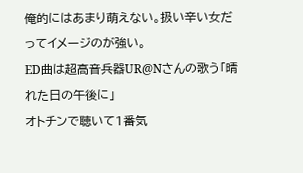俺的にはあまり萌えない。扱い辛い女だってイメージのが強い。
ED曲は超高音兵器UR@Nさんの歌う「晴れた日の午後に」
オトチンで聴いて1番気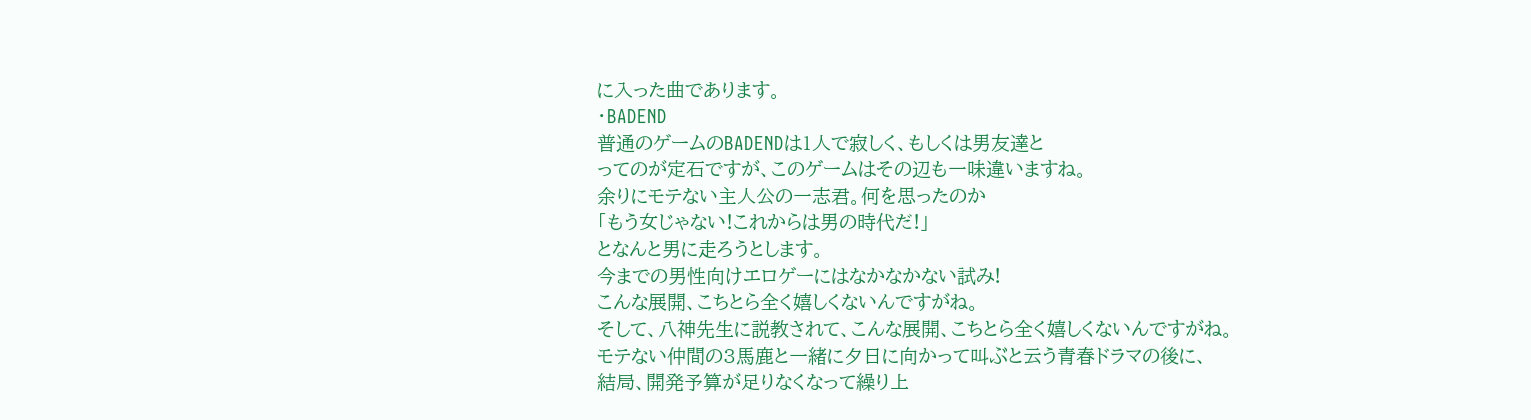に入った曲であります。
・BADEND
普通のゲームのBADENDは1人で寂しく、もしくは男友達と
ってのが定石ですが、このゲームはその辺も一味違いますね。
余りにモテない主人公の一志君。何を思ったのか
「もう女じゃない!これからは男の時代だ!」
となんと男に走ろうとします。
今までの男性向けエロゲーにはなかなかない試み!
こんな展開、こちとら全く嬉しくないんですがね。
そして、八神先生に説教されて、こんな展開、こちとら全く嬉しくないんですがね。
モテない仲間の3馬鹿と一緒に夕日に向かって叫ぶと云う青春ドラマの後に、
結局、開発予算が足りなくなって繰り上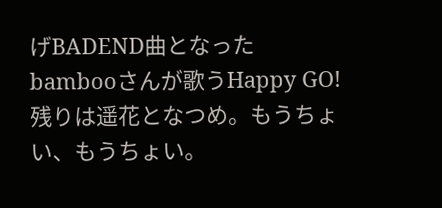げBADEND曲となった
bambooさんが歌うHappy GO!
残りは遥花となつめ。もうちょい、もうちょい。